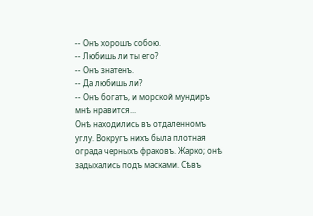-- Онъ хорошъ собою.
-- Любишь ли ты его?
-- Онъ знатенъ.
-- Да любишь ли?
-- Онъ богатъ, и морской мундиръ мнѣ нравится...
Онѣ находились въ отдаленномъ углу. Вокругъ нихъ была плотная ограда черныхъ фраковъ. Жарко; онѣ задыхались подъ масками. Сѣвъ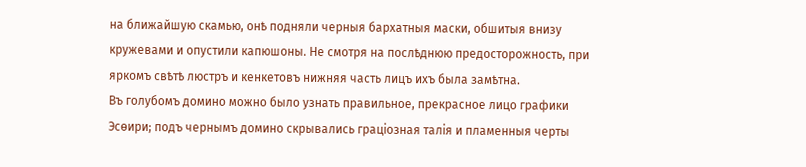на ближайшую скамью, онѣ подняли черныя бархатныя маски, обшитыя внизу кружевами и опустили капюшоны. Не смотря на послѣднюю предосторожность, при яркомъ свѣтѣ люстръ и кенкетовъ нижняя часть лицъ ихъ была замѣтна.
Въ голубомъ домино можно было узнать правильное, прекрасное лицо графики Эсѳири; подъ чернымъ домино скрывались граціозная талія и пламенныя черты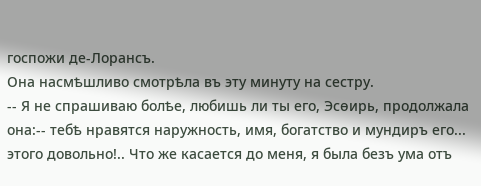госпожи де-Лорансъ.
Она насмѣшливо смотрѣла въ эту минуту на сестру.
-- Я не спрашиваю болѣе, любишь ли ты его, Эсѳирь, продолжала она:-- тебѣ нравятся наружность, имя, богатство и мундиръ его... этого довольно!.. Что же касается до меня, я была безъ ума отъ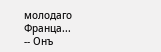молодаго Франца...
-- Онъ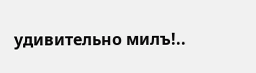удивительно милъ!..